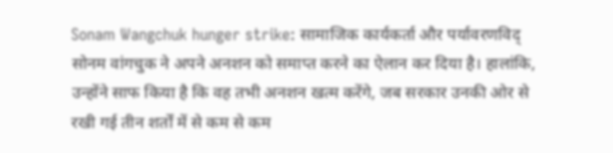Sonam Wangchuk hunger strike: सामाजिक कार्यकर्ता और पर्यावरणविद् सोनम वांगचुक ने अपने अनशन को समाप्त करने का ऐलान कर दिया है। हालांकि, उन्होंने साफ किया है कि वह तभी अनशन खत्म करेंगे, जब सरकार उनकी ओर से रखी गई तीन शर्तों में से कम से कम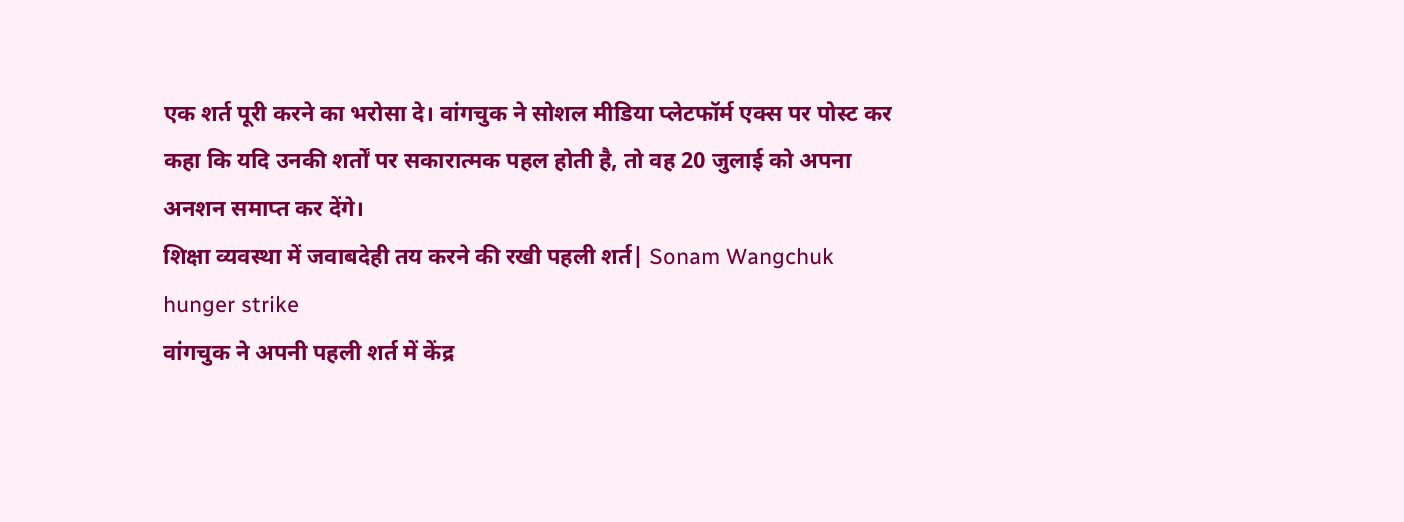एक शर्त पूरी करने का भरोसा दे। वांगचुक ने सोशल मीडिया प्लेटफॉर्म एक्स पर पोस्ट कर कहा कि यदि उनकी शर्तों पर सकारात्मक पहल होती है, तो वह 20 जुलाई को अपना अनशन समाप्त कर देंगे।
शिक्षा व्यवस्था में जवाबदेही तय करने की रखी पहली शर्त| Sonam Wangchuk hunger strike
वांगचुक ने अपनी पहली शर्त में केंद्र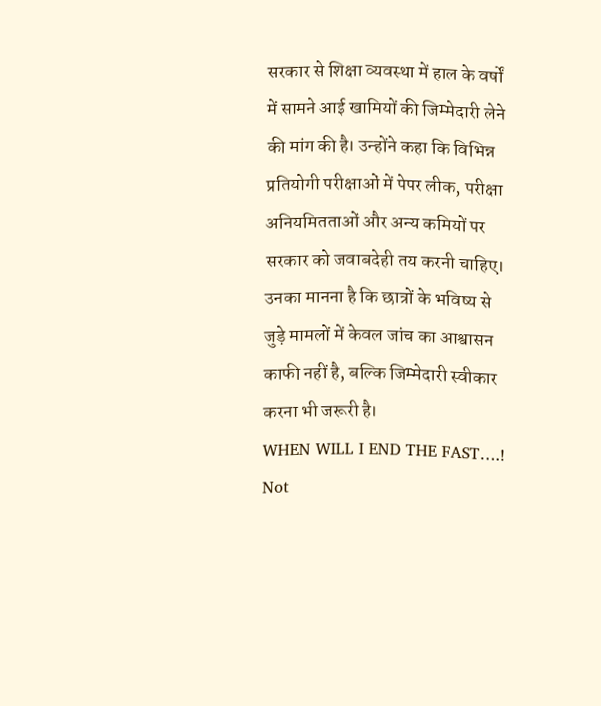सरकार से शिक्षा व्यवस्था में हाल के वर्षों में सामने आई खामियों की जिम्मेदारी लेने की मांग की है। उन्होंने कहा कि विभिन्न प्रतियोगी परीक्षाओं में पेपर लीक, परीक्षा अनियमितताओं और अन्य कमियों पर सरकार को जवाबदेही तय करनी चाहिए। उनका मानना है कि छात्रों के भविष्य से जुड़े मामलों में केवल जांच का आश्वासन काफी नहीं है, बल्कि जिम्मेदारी स्वीकार करना भी जरूरी है।
WHEN WILL I END THE FAST….!
Not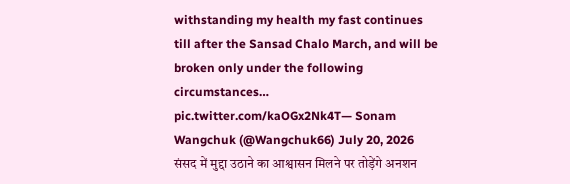withstanding my health my fast continues till after the Sansad Chalo March, and will be broken only under the following circumstances… pic.twitter.com/kaOGx2Nk4T— Sonam Wangchuk (@Wangchuk66) July 20, 2026
संसद में मुद्दा उठाने का आश्वासन मिलने पर तोड़ेंगे अनशन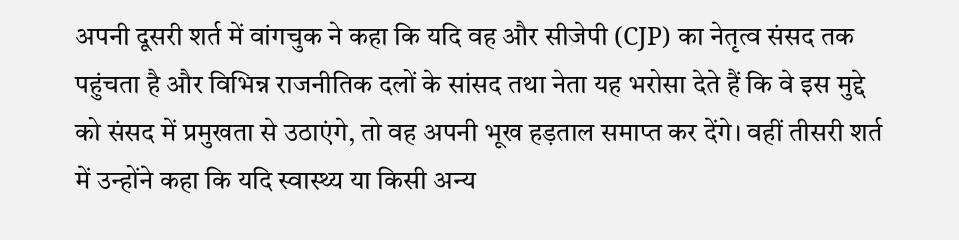अपनी दूसरी शर्त में वांगचुक ने कहा कि यदि वह और सीजेपी (CJP) का नेतृत्व संसद तक पहुंचता है और विभिन्न राजनीतिक दलों के सांसद तथा नेता यह भरोसा देते हैं कि वे इस मुद्दे को संसद में प्रमुखता से उठाएंगे, तो वह अपनी भूख हड़ताल समाप्त कर देंगे। वहीं तीसरी शर्त में उन्होंने कहा कि यदि स्वास्थ्य या किसी अन्य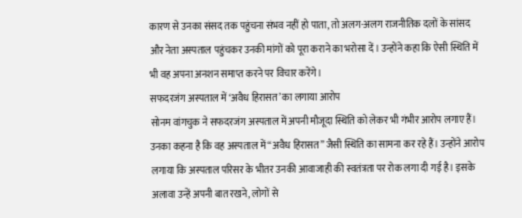कारण से उनका संसद तक पहुंचना संभव नहीं हो पाता, तो अलग-अलग राजनीतिक दलों के सांसद और नेता अस्पताल पहुंचकर उनकी मांगों को पूरा कराने का भरोसा दें। उन्होंने कहा कि ऐसी स्थिति में भी वह अपना अनशन समाप्त करने पर विचार करेंगे।
सफदरजंग अस्पताल में ‘अवैध हिरासत’ का लगाया आरोप
सोनम वांगचुक ने सफदरजंग अस्पताल में अपनी मौजूदा स्थिति को लेकर भी गंभीर आरोप लगाए हैं। उनका कहना है कि वह अस्पताल में “अवैध हिरासत” जैसी स्थिति का सामना कर रहे हैं। उन्होंने आरोप लगाया कि अस्पताल परिसर के भीतर उनकी आवाजाही की स्वतंत्रता पर रोक लगा दी गई है। इसके अलावा उन्हें अपनी बात रखने, लोगों से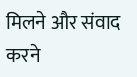मिलने और संवाद करने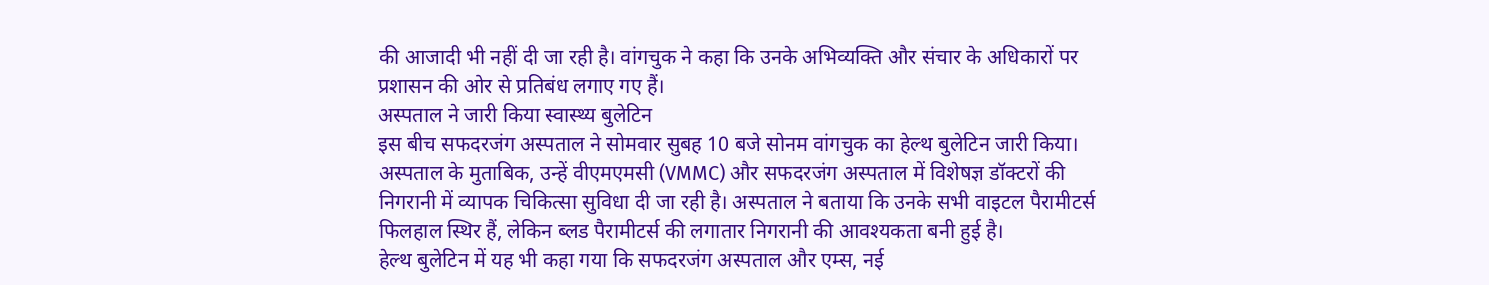की आजादी भी नहीं दी जा रही है। वांगचुक ने कहा कि उनके अभिव्यक्ति और संचार के अधिकारों पर प्रशासन की ओर से प्रतिबंध लगाए गए हैं।
अस्पताल ने जारी किया स्वास्थ्य बुलेटिन
इस बीच सफदरजंग अस्पताल ने सोमवार सुबह 10 बजे सोनम वांगचुक का हेल्थ बुलेटिन जारी किया। अस्पताल के मुताबिक, उन्हें वीएमएमसी (VMMC) और सफदरजंग अस्पताल में विशेषज्ञ डॉक्टरों की निगरानी में व्यापक चिकित्सा सुविधा दी जा रही है। अस्पताल ने बताया कि उनके सभी वाइटल पैरामीटर्स फिलहाल स्थिर हैं, लेकिन ब्लड पैरामीटर्स की लगातार निगरानी की आवश्यकता बनी हुई है।
हेल्थ बुलेटिन में यह भी कहा गया कि सफदरजंग अस्पताल और एम्स, नई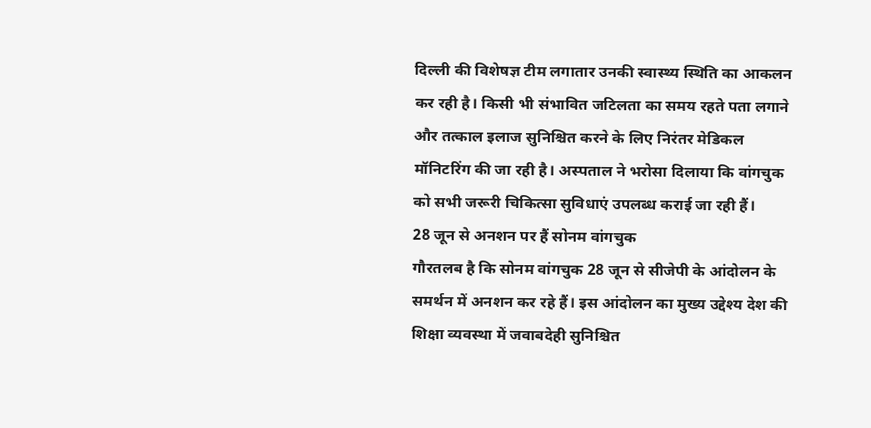दिल्ली की विशेषज्ञ टीम लगातार उनकी स्वास्थ्य स्थिति का आकलन कर रही है। किसी भी संभावित जटिलता का समय रहते पता लगाने और तत्काल इलाज सुनिश्चित करने के लिए निरंतर मेडिकल मॉनिटरिंग की जा रही है। अस्पताल ने भरोसा दिलाया कि वांगचुक को सभी जरूरी चिकित्सा सुविधाएं उपलब्ध कराई जा रही हैं।
28 जून से अनशन पर हैं सोनम वांगचुक
गौरतलब है कि सोनम वांगचुक 28 जून से सीजेपी के आंदोलन के समर्थन में अनशन कर रहे हैं। इस आंदोलन का मुख्य उद्देश्य देश की शिक्षा व्यवस्था में जवाबदेही सुनिश्चित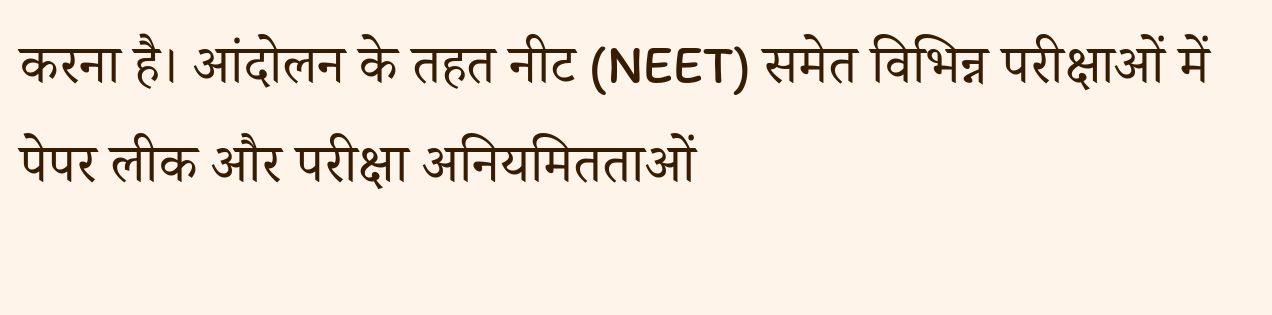करना है। आंदोलन के तहत नीट (NEET) समेत विभिन्न परीक्षाओं में पेपर लीक और परीक्षा अनियमितताओं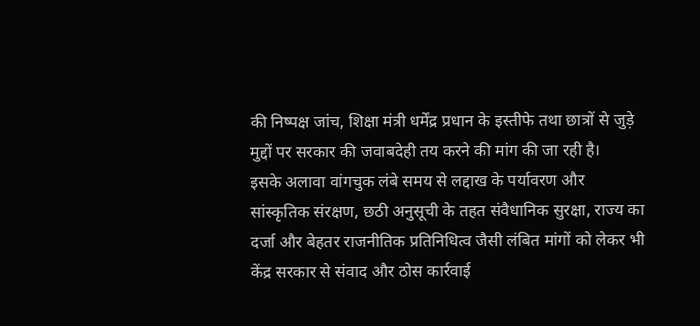की निष्पक्ष जांच, शिक्षा मंत्री धर्मेंद्र प्रधान के इस्तीफे तथा छात्रों से जुड़े मुद्दों पर सरकार की जवाबदेही तय करने की मांग की जा रही है।
इसके अलावा वांगचुक लंबे समय से लद्दाख के पर्यावरण और सांस्कृतिक संरक्षण, छठी अनुसूची के तहत संवैधानिक सुरक्षा, राज्य का दर्जा और बेहतर राजनीतिक प्रतिनिधित्व जैसी लंबित मांगों को लेकर भी केंद्र सरकार से संवाद और ठोस कार्रवाई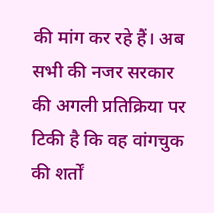की मांग कर रहे हैं। अब सभी की नजर सरकार की अगली प्रतिक्रिया पर टिकी है कि वह वांगचुक की शर्तों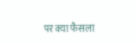पर क्या फैसला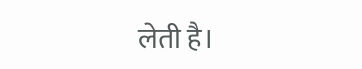लेती है।